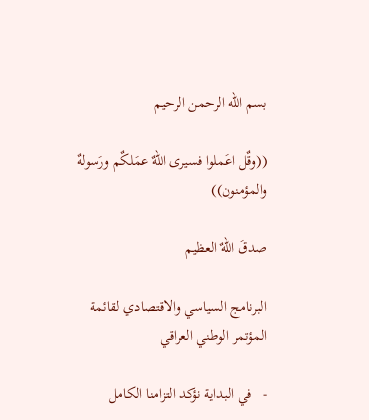بسم الله الرحمن الرحيم

((وقٌل اعَملوا فسيرى اللهٌ عمَلكٌم ورَسولهٌ والمؤمنون))

صدقَ اللهٌ العظيم

البرنامج السياسي والاقتصادي لقائمة المؤتمر الوطني العراقي

-   في البداية نؤكد التزامنا الكامل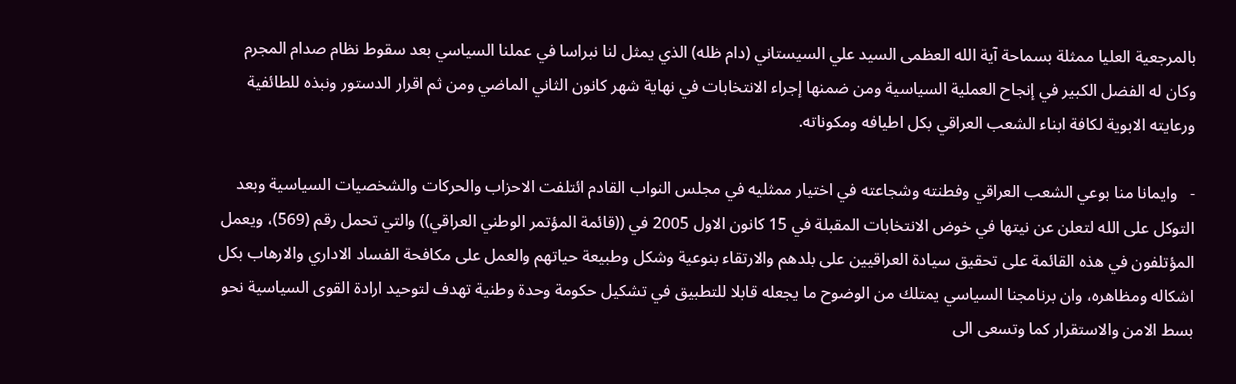بالمرجعية العليا ممثلة بسماحة آية الله العظمى السيد علي السيستاني (دام ظله) الذي يمثل لنا نبراسا في عملنا السياسي بعد سقوط نظام صدام المجرم وكان له الفضل الكبير في إنجاح العملية السياسية ومن ضمنها إجراء الانتخابات في نهاية شهر كانون الثاني الماضي ومن ثم اقرار الدستور ونبذه للطائفية ورعايته الابوية لكافة ابناء الشعب العراقي بكل اطيافه ومكوناته.

-   وايمانا منا بوعي الشعب العراقي وفطنته وشجاعته في اختيار ممثليه في مجلس النواب القادم ائتلفت الاحزاب والحركات والشخصيات السياسية وبعد التوكل على الله لتعلن عن نيتها في خوض الانتخابات المقبلة في 15 كانون الاول 2005 في ((قائمة المؤتمر الوطني العراقي)) والتي تحمل رقم (569)، ويعمل المؤتلفون في هذه القائمة على تحقيق سيادة العراقيين على بلدهم والارتقاء بنوعية وشكل وطبيعة حياتهم والعمل على مكافحة الفساد الاداري والارهاب بكل اشكاله ومظاهره، وان برنامجنا السياسي يمتلك من الوضوح ما يجعله قابلا للتطبيق في تشكيل حكومة وحدة وطنية تهدف لتوحيد ارادة القوى السياسية نحو بسط الامن والاستقرار كما وتسعى الى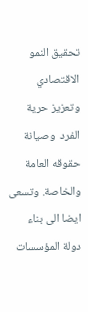تحقيق النمو الاقتصادي وتعزيز حرية الفرد  وصيانة حقوقه العامة والخاصة. وتسعى ايضا الى بناء دولة المؤسسات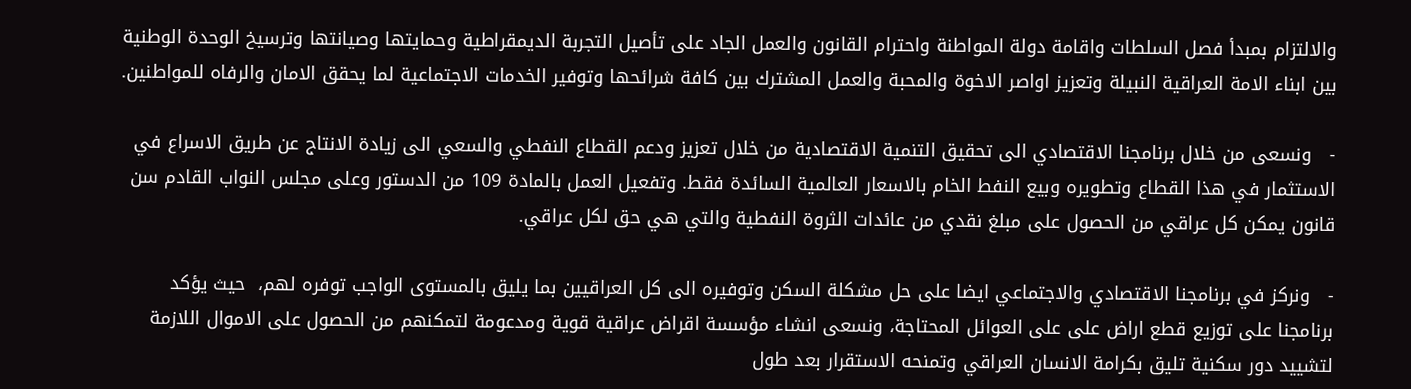والالتزام بمبدأ فصل السلطات واقامة دولة المواطنة واحترام القانون والعمل الجاد على تأصيل التجربة الديمقراطية وحمايتها وصيانتها وترسيخ الوحدة الوطنية بين ابناء الامة العراقية النبيلة وتعزيز اواصر الاخوة والمحبة والعمل المشترك بين كافة شرائحها وتوفير الخدمات الاجتماعية لما يحقق الامان والرفاه للمواطنين.

-   ونسعى من خلال برنامجنا الاقتصادي الى تحقيق التنمية الاقتصادية من خلال تعزيز ودعم القطاع النفطي والسعي الى زيادة الانتاج عن طريق الاسراع في الاستثمار في هذا القطاع وتطويره وبيع النفط الخام بالاسعار العالمية السائدة فقط. وتفعيل العمل بالمادة 109 من الدستور وعلى مجلس النواب القادم سن قانون يمكن كل عراقي من الحصول على مبلغ نقدي من عائدات الثروة النفطية والتي هي حق لكل عراقي.

-   ونركز في برنامجنا الاقتصادي والاجتماعي ايضا على حل مشكلة السكن وتوفيره الى كل العراقيين بما يليق بالمستوى الواجب توفره لهم،  حيث يؤكد برنامجنا على توزيع قطع اراض على على العوائل المحتاجة، ونسعى انشاء مؤسسة اقراض عراقية قوية ومدعومة لتمكنهم من الحصول على الاموال اللازمة لتشييد دور سكنية تليق بكرامة الانسان العراقي وتمنحه الاستقرار بعد طول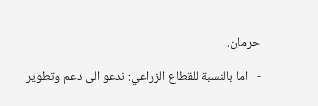حرمان.

-   اما بالنسبة للقطاع الزراعي: ندعو الى دعم وتطوير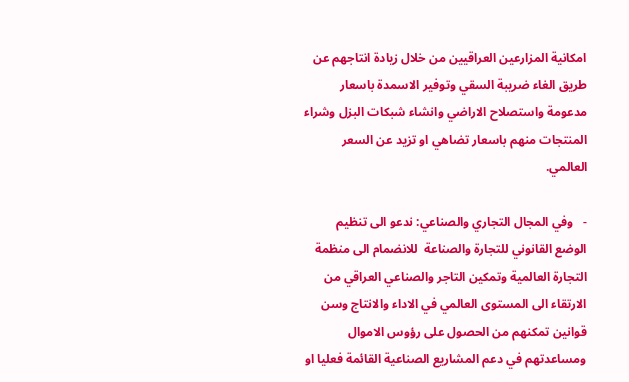امكانية المزارعين العراقيين من خلال زيادة انتاجهم عن طريق الغاء ضريبة السقي وتوفير الاسمدة باسعار مدعومة واستصلاح الاراضي وانشاء شبكات البزل وشراء المنتجات منهم باسعار تضاهي او تزيد عن السعر العالمي.

-   وفي المجال التجاري والصناعي: ندعو الى تنظيم الوضع القانوني للتجارة والصناعة  للانضمام الى منظمة التجارة العالمية وتمكين التاجر والصناعي العراقي من الارتقاء الى المستوى العالمي في الاداء والانتاج وسن قوانين تمكنهم من الحصول على رؤوس الاموال ومساعدتهم في دعم المشاريع الصناعية القائمة فعليا او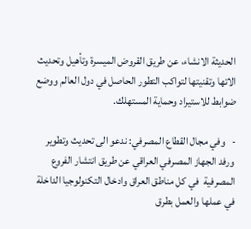الحديثة الانشاء، عن طريق القروض الميسرة وتأهيل وتحديث الاتها وتقنيتها لتواكب التطور الحاصل في دول العالم ووضع ضوابط للاستيراد وحماية المستهلك.

-   وفي مجال القطاع المصرفي: ندعو الى تحديث وتطوير ورفد الجهاز المصرفي العراقي عن طريق انتشار الفروع المصرفية  في كل مناطق العراق وادخال التكنولوجيا الداخلة في عملها والعمل بطرق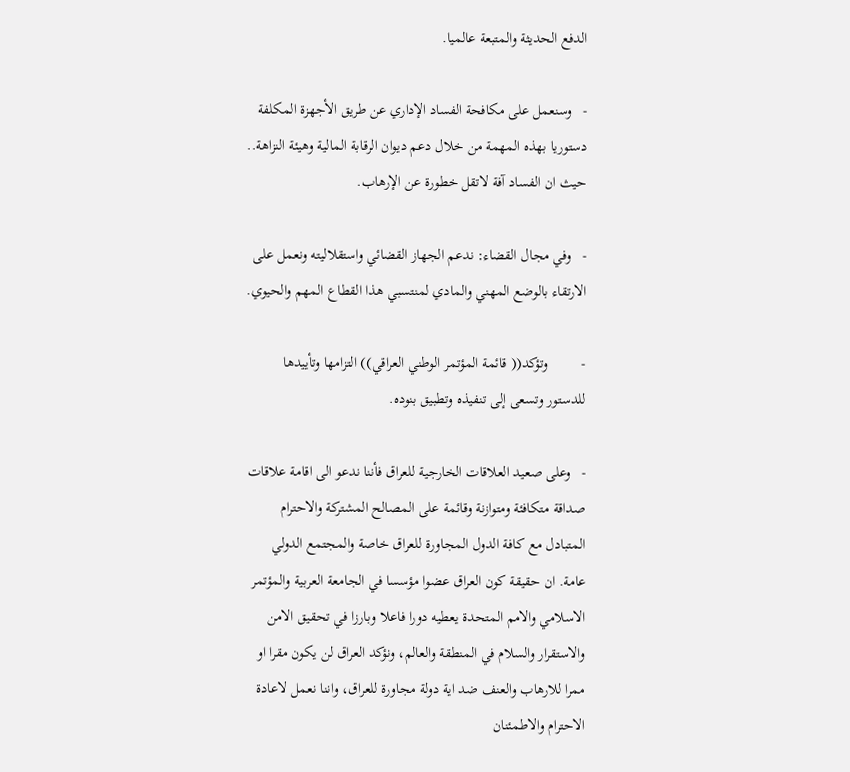الدفع الحديثة والمتبعة عالميا.

-   وسنعمل على مكافحة الفساد الإداري عن طريق الأجهزة المكلفة دستوريا بهذه المهمة من خلال دعم ديوان الرقابة المالية وهيئة النزاهة.. حيث ان الفساد آفة لاتقل خطورة عن الإرهاب.

-   وفي مجال القضاء: ندعم الجهاز القضائي واستقلاليته ونعمل على الارتقاء بالوضع المهني والمادي لمنتسبي هذا القطاع المهم والحيوي.

-         وتؤكد(( قائمة المؤتمر الوطني العراقي)) التزامها وتأييدها للدستور وتسعى إلى تنفيذه وتطبيق بنوده.

-   وعلى صعيد العلاقات الخارجية للعراق فأننا ندعو الى اقامة علاقات صداقة متكافئة ومتوازنة وقائمة على المصالح المشتركة والاحترام المتبادل مع كافة الدول المجاورة للعراق خاصة والمجتمع الدولي عامة. ان حقيقة كون العراق عضوا مؤسسا في الجامعة العربية والمؤتمر الاسلامي والامم المتحدة يعطيه دورا فاعلا وبارزا في تحقيق الامن والاستقرار والسلام في المنطقة والعالم، ونؤكد العراق لن يكون مقرا او ممرا للارهاب والعنف ضد اية دولة مجاورة للعراق، واننا نعمل لاعادة الاحترام والاطمئنان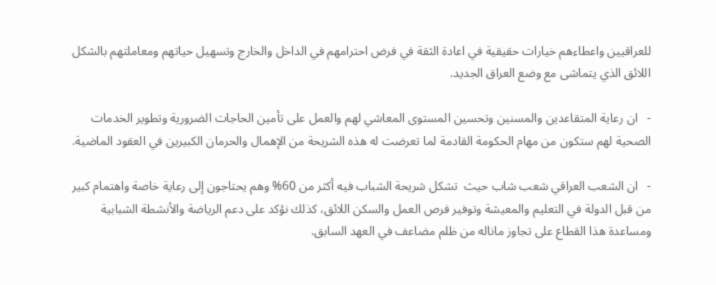للعراقيين واعطاءهم خيارات حقيقية في اعادة الثقة في فرض احترامهم في الداخل والخارج وتسهيل حياتهم ومعاملتهم بالشكل اللائق الذي يتماشى مع وضع العراق الجديد.

-   ان رعاية المتقاعدين والمسنين وتحسين المستوى المعاشي لهم والعمل على تأمين الحاجات الضرورية وتطوير الخدمات الصحية لهم ستكون من مهام الحكومة القادمة لما تعرضت له هذه الشريحة من الإهمال والحرمان الكبيرين في العقود الماضية.

-   ان الشعب العراقي شعب شاب حيث  تشكل شريحة الشباب فيه أكثر من 60% وهم يحتاجون إلى رعاية خاصة واهتمام كبير من قبل الدولة في التعليم والمعيشة وتوفير فرص العمل والسكن اللائق، كذلك نؤكد على دعم الرياضة والأنشطة الشبابية ومساعدة هذا القطاع على تجاوز ماناله من ظلم مضاعف في العهد السابق.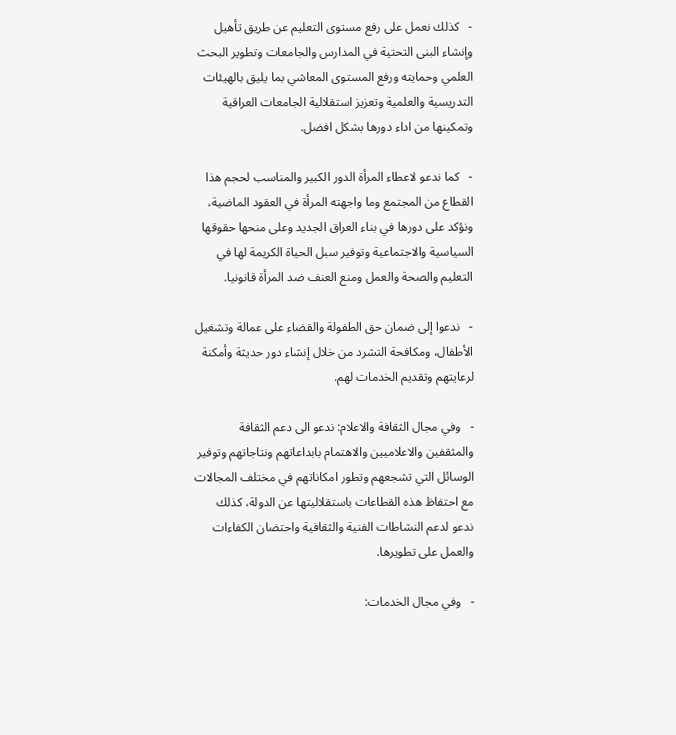-   كذلك نعمل على رفع مستوى التعليم عن طريق تأهيل وإنشاء البنى التحتية في المدارس والجامعات وتطوير البحث العلمي وحمايته ورفع المستوى المعاشي بما يليق بالهيئات التدريسية والعلمية وتعزيز استقلالية الجامعات العراقية وتمكينها من اداء دورها بشكل افضل.

-   كما ندعو لاعطاء المرأة الدور الكبير والمناسب لحجم هذا القطاع من المجتمع وما واجهته المرأة في العقود الماضية، ونؤكد على دورها في بناء العراق الجديد وعلى منحها حقوقها السياسية والاجتماعية وتوفير سبل الحياة الكريمة لها في التعليم والصحة والعمل ومنع العنف ضد المرأة قانونيا.

-   ندعوا إلى ضمان حق الطفولة والقضاء على عمالة وتشغيل الأطفال، ومكافحة التشرد من خلال إنشاء دور حديثة وأمكنة لرعايتهم وتقديم الخدمات لهم.

-   وفي مجال الثقافة والاعلام: ندعو الى دعم الثقافة والمثقفين والاعلاميين والاهتمام بابداعاتهم ونتاجاتهم وتوفير الوسائل التي تشجعهم وتطور امكاناتهم في مختلف المجالات مع احتفاظ هذه القطاعات باستقلاليتها عن الدولة، كذلك ندعو لدعم النشاطات الفنية والثقافية واحتضان الكفاءات والعمل على تطويرها.

-   وفي مجال الخدمات: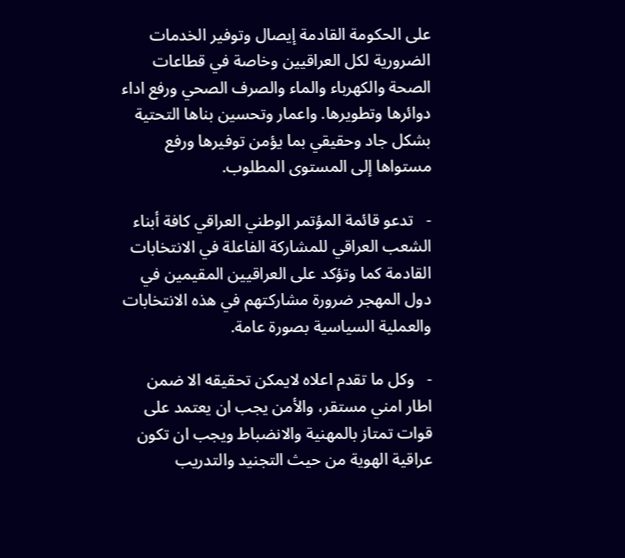على الحكومة القادمة إيصال وتوفير الخدمات الضرورية لكل العراقيين وخاصة في قطاعات الصحة والكهرباء والماء والصرف الصحي ورفع اداء دوائرها وتطويرها. واعمار وتحسين بناها التحتية بشكل جاد وحقيقي بما يؤمن توفيرها ورفع مستواها إلى المستوى المطلوب.

-   تدعو قائمة المؤتمر الوطني العراقي كافة أبناء الشعب العراقي للمشاركة الفاعلة في الانتخابات القادمة كما وتؤكد على العراقيين المقيمين في دول المهجر ضرورة مشاركتهم في هذه الانتخابات والعملية السياسية بصورة عامة.

-   وكل ما تقدم اعلاه لايمكن تحقيقه الا ضمن اطار امني مستقر، والأمن يجب ان يعتمد على قوات تمتاز بالمهنية والانضباط ويجب ان تكون عراقية الهوية من حيث التجنيد والتدريب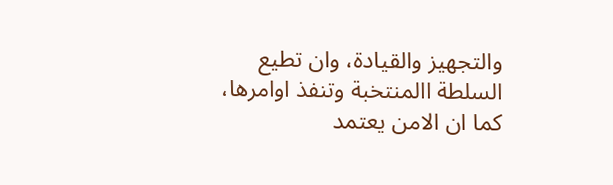والتجهيز والقيادة، وان تطيع السلطة االمنتخبة وتنفذ اوامرها، كما ان الامن يعتمد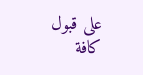على قبول كافة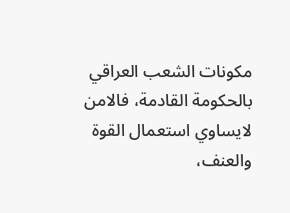مكونات الشعب العراقي بالحكومة القادمة، فالامن لايساوي استعمال القوة والعنف،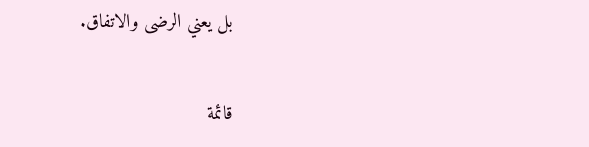بل يعني الرضى والاتفاق.

قائمة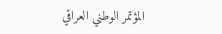المؤتمر الوطني العراقي